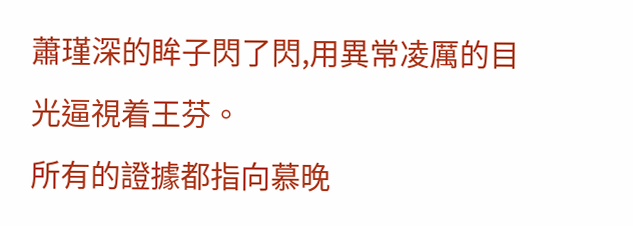蕭瑾深的眸子閃了閃,用異常凌厲的目光逼視着王芬。
所有的證據都指向慕晚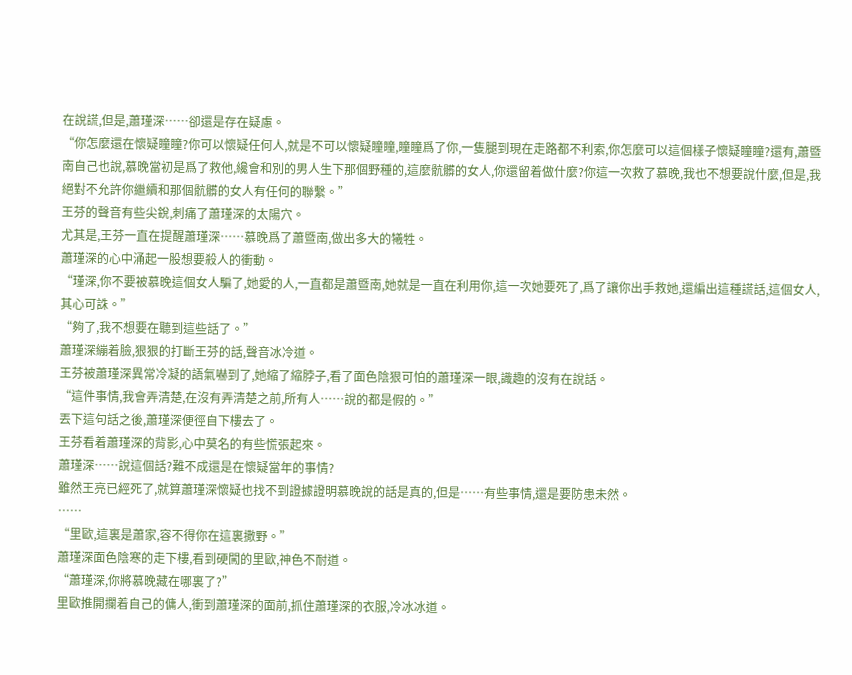在說謊,但是,蕭瑾深……卻還是存在疑慮。
“你怎麼還在懷疑瞳瞳?你可以懷疑任何人,就是不可以懷疑瞳瞳,瞳瞳爲了你,一隻腿到現在走路都不利索,你怎麼可以這個樣子懷疑瞳瞳?還有,蕭暨南自己也說,慕晚當初是爲了救他,纔會和別的男人生下那個野種的,這麼骯髒的女人,你還留着做什麼?你這一次救了慕晚,我也不想要說什麼,但是,我絕對不允許你繼續和那個骯髒的女人有任何的聯繫。”
王芬的聲音有些尖銳,刺痛了蕭瑾深的太陽穴。
尤其是,王芬一直在提醒蕭瑾深……慕晚爲了蕭暨南,做出多大的犧牲。
蕭瑾深的心中涌起一股想要殺人的衝動。
“瑾深,你不要被慕晚這個女人騙了,她愛的人,一直都是蕭暨南,她就是一直在利用你,這一次她要死了,爲了讓你出手救她,還編出這種謊話,這個女人,其心可誅。”
“夠了,我不想要在聽到這些話了。”
蕭瑾深繃着臉,狠狠的打斷王芬的話,聲音冰冷道。
王芬被蕭瑾深異常冷凝的語氣嚇到了,她縮了縮脖子,看了面色陰狠可怕的蕭瑾深一眼,識趣的沒有在說話。
“這件事情,我會弄清楚,在沒有弄清楚之前,所有人……說的都是假的。”
丟下這句話之後,蕭瑾深便徑自下樓去了。
王芬看着蕭瑾深的背影,心中莫名的有些慌張起來。
蕭瑾深……說這個話?難不成還是在懷疑當年的事情?
雖然王亮已經死了,就算蕭瑾深懷疑也找不到證據證明慕晚說的話是真的,但是……有些事情,還是要防患未然。
……
“里歐,這裏是蕭家,容不得你在這裏撒野。”
蕭瑾深面色陰寒的走下樓,看到硬闖的里歐,神色不耐道。
“蕭瑾深,你將慕晚藏在哪裏了?”
里歐推開攔着自己的傭人,衝到蕭瑾深的面前,抓住蕭瑾深的衣服,冷冰冰道。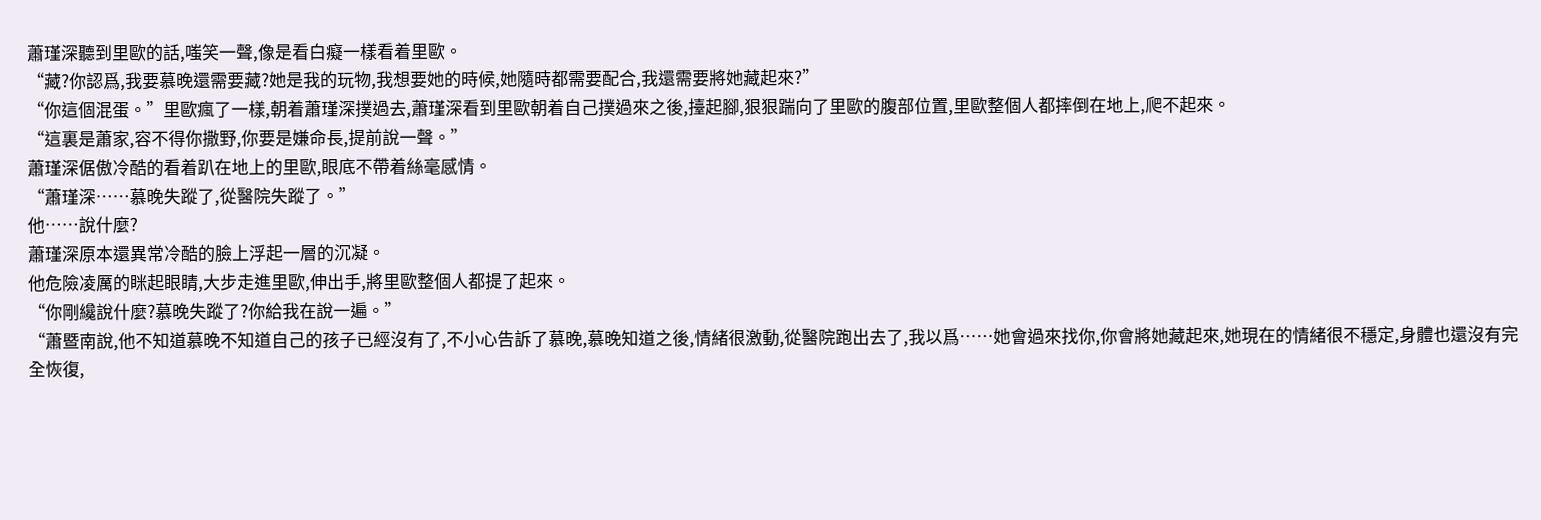蕭瑾深聽到里歐的話,嗤笑一聲,像是看白癡一樣看着里歐。
“藏?你認爲,我要慕晚還需要藏?她是我的玩物,我想要她的時候,她隨時都需要配合,我還需要將她藏起來?”
“你這個混蛋。”里歐瘋了一樣,朝着蕭瑾深撲過去,蕭瑾深看到里歐朝着自己撲過來之後,擡起腳,狠狠踹向了里歐的腹部位置,里歐整個人都摔倒在地上,爬不起來。
“這裏是蕭家,容不得你撒野,你要是嫌命長,提前說一聲。”
蕭瑾深倨傲冷酷的看着趴在地上的里歐,眼底不帶着絲毫感情。
“蕭瑾深……慕晚失蹤了,從醫院失蹤了。”
他……說什麼?
蕭瑾深原本還異常冷酷的臉上浮起一層的沉凝。
他危險凌厲的眯起眼睛,大步走進里歐,伸出手,將里歐整個人都提了起來。
“你剛纔說什麼?慕晚失蹤了?你給我在說一遍。”
“蕭暨南說,他不知道慕晚不知道自己的孩子已經沒有了,不小心告訴了慕晚,慕晚知道之後,情緒很激動,從醫院跑出去了,我以爲……她會過來找你,你會將她藏起來,她現在的情緒很不穩定,身體也還沒有完全恢復,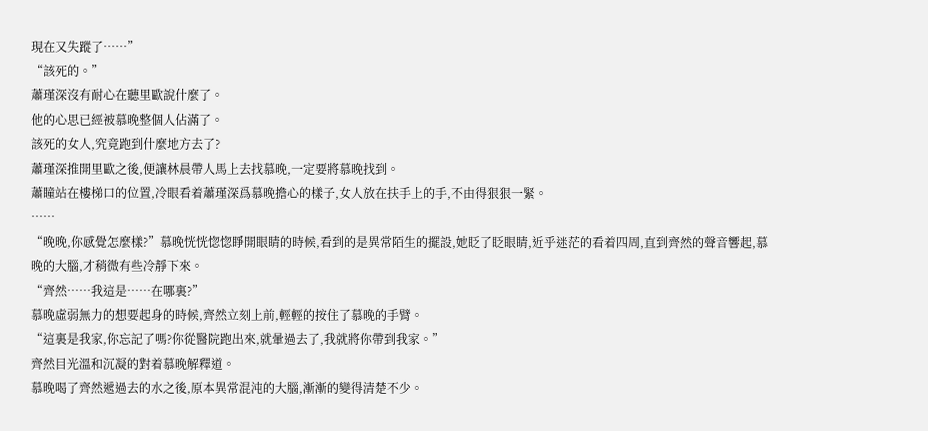現在又失蹤了……”
“該死的。”
蕭瑾深沒有耐心在聽里歐說什麼了。
他的心思已經被慕晚整個人佔滿了。
該死的女人,究竟跑到什麼地方去了?
蕭瑾深推開里歐之後,便讓林晨帶人馬上去找慕晚,一定要將慕晚找到。
蕭瞳站在樓梯口的位置,冷眼看着蕭瑾深爲慕晚擔心的樣子,女人放在扶手上的手,不由得狠狠一緊。
……
“晚晚,你感覺怎麼樣?”慕晚恍恍惚惚睜開眼睛的時候,看到的是異常陌生的擺設,她眨了眨眼睛,近乎迷茫的看着四周,直到齊然的聲音響起,慕晚的大腦,才稍微有些冷靜下來。
“齊然……我這是……在哪裏?”
慕晚虛弱無力的想要起身的時候,齊然立刻上前,輕輕的按住了慕晚的手臂。
“這裏是我家,你忘記了嗎?你從醫院跑出來,就暈過去了,我就將你帶到我家。”
齊然目光溫和沉凝的對着慕晚解釋道。
慕晚喝了齊然遞過去的水之後,原本異常混沌的大腦,漸漸的變得清楚不少。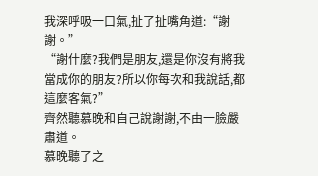我深呼吸一口氣,扯了扯嘴角道:“謝謝。”
“謝什麼?我們是朋友,還是你沒有將我當成你的朋友?所以你每次和我說話,都這麼客氣?”
齊然聽慕晚和自己說謝謝,不由一臉嚴肅道。
慕晚聽了之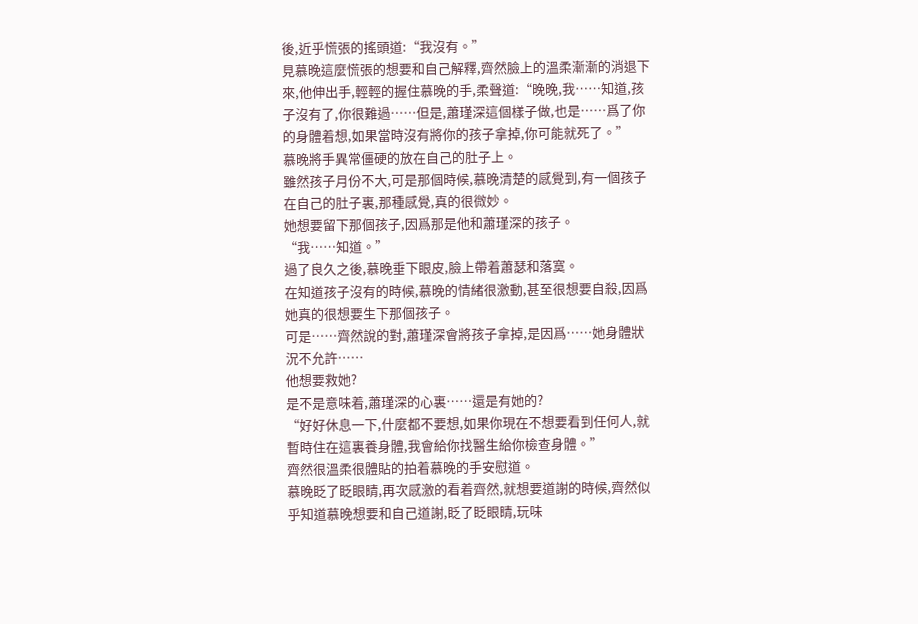後,近乎慌張的搖頭道:“我沒有。”
見慕晚這麼慌張的想要和自己解釋,齊然臉上的溫柔漸漸的消退下來,他伸出手,輕輕的握住慕晚的手,柔聲道:“晚晚,我……知道,孩子沒有了,你很難過……但是,蕭瑾深這個樣子做,也是……爲了你的身體着想,如果當時沒有將你的孩子拿掉,你可能就死了。”
慕晚將手異常僵硬的放在自己的肚子上。
雖然孩子月份不大,可是那個時候,慕晚清楚的感覺到,有一個孩子在自己的肚子裏,那種感覺,真的很微妙。
她想要留下那個孩子,因爲那是他和蕭瑾深的孩子。
“我……知道。”
過了良久之後,慕晚垂下眼皮,臉上帶着蕭瑟和落寞。
在知道孩子沒有的時候,慕晚的情緒很激動,甚至很想要自殺,因爲她真的很想要生下那個孩子。
可是……齊然說的對,蕭瑾深會將孩子拿掉,是因爲……她身體狀況不允許……
他想要救她?
是不是意味着,蕭瑾深的心裏……還是有她的?
“好好休息一下,什麼都不要想,如果你現在不想要看到任何人,就暫時住在這裏養身體,我會給你找醫生給你檢查身體。”
齊然很溫柔很體貼的拍着慕晚的手安慰道。
慕晚眨了眨眼睛,再次感激的看着齊然,就想要道謝的時候,齊然似乎知道慕晚想要和自己道謝,眨了眨眼睛,玩味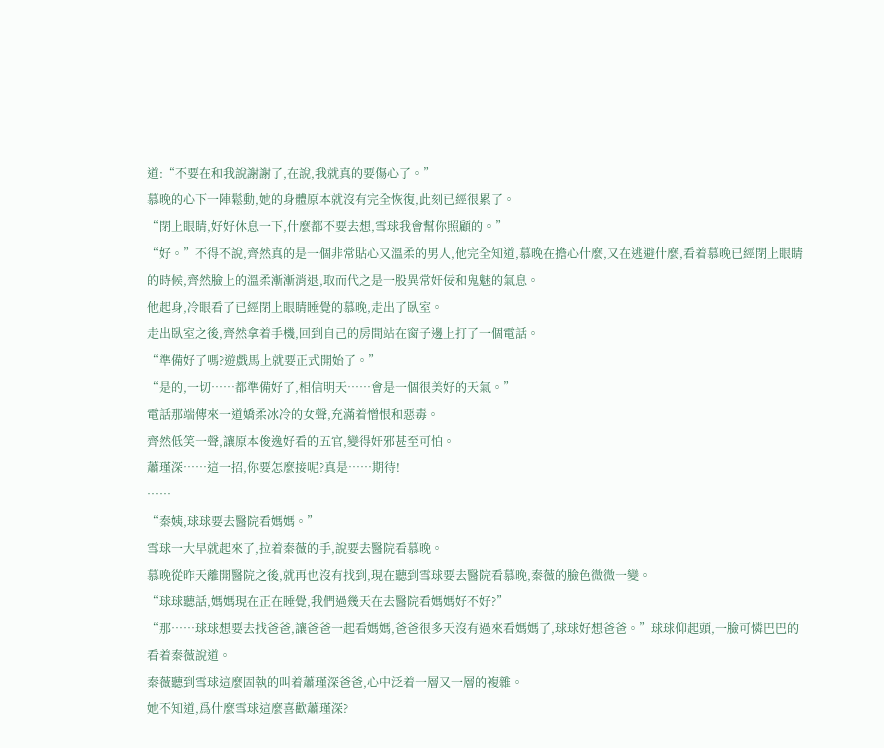道:“不要在和我說謝謝了,在說,我就真的要傷心了。”
慕晚的心下一陣鬆動,她的身體原本就沒有完全恢復,此刻已經很累了。
“閉上眼睛,好好休息一下,什麼都不要去想,雪球我會幫你照顧的。”
“好。”不得不說,齊然真的是一個非常貼心又溫柔的男人,他完全知道,慕晚在擔心什麼,又在逃避什麼,看着慕晚已經閉上眼睛的時候,齊然臉上的溫柔漸漸消退,取而代之是一股異常奸佞和鬼魅的氣息。
他起身,冷眼看了已經閉上眼睛睡覺的慕晚,走出了臥室。
走出臥室之後,齊然拿着手機,回到自己的房間站在窗子邊上打了一個電話。
“準備好了嗎?遊戲馬上就要正式開始了。”
“是的,一切……都準備好了,相信明天……會是一個很美好的天氣。”
電話那端傳來一道嬌柔冰冷的女聲,充滿着憎恨和惡毒。
齊然低笑一聲,讓原本俊逸好看的五官,變得奸邪甚至可怕。
蕭瑾深……這一招,你要怎麼接呢?真是……期待!
……
“秦姨,球球要去醫院看媽媽。”
雪球一大早就起來了,拉着秦薇的手,說要去醫院看慕晚。
慕晚從昨天離開醫院之後,就再也沒有找到,現在聽到雪球要去醫院看慕晚,秦薇的臉色微微一變。
“球球聽話,媽媽現在正在睡覺,我們過幾天在去醫院看媽媽好不好?”
“那……球球想要去找爸爸,讓爸爸一起看媽媽,爸爸很多天沒有過來看媽媽了,球球好想爸爸。”球球仰起頭,一臉可憐巴巴的看着秦薇說道。
秦薇聽到雪球這麼固執的叫着蕭瑾深爸爸,心中泛着一層又一層的複雜。
她不知道,爲什麼雪球這麼喜歡蕭瑾深?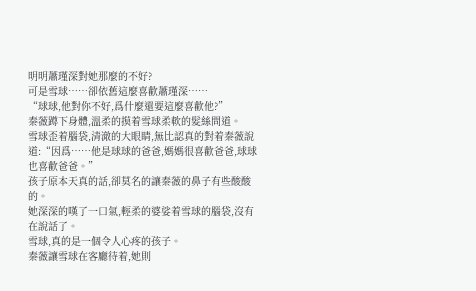明明蕭瑾深對她那麼的不好?
可是雪球……卻依舊這麼喜歡蕭瑾深……
“球球,他對你不好,爲什麼還要這麼喜歡他?”
秦薇蹲下身體,溫柔的摸着雪球柔軟的髮絲問道。
雪球歪着腦袋,清澈的大眼睛,無比認真的對着秦薇說道:“因爲……他是球球的爸爸,媽媽很喜歡爸爸,球球也喜歡爸爸。”
孩子原本天真的話,卻莫名的讓秦薇的鼻子有些酸酸的。
她深深的嘆了一口氣,輕柔的婆娑着雪球的腦袋,沒有在說話了。
雪球,真的是一個令人心疼的孩子。
秦薇讓雪球在客廳待着,她則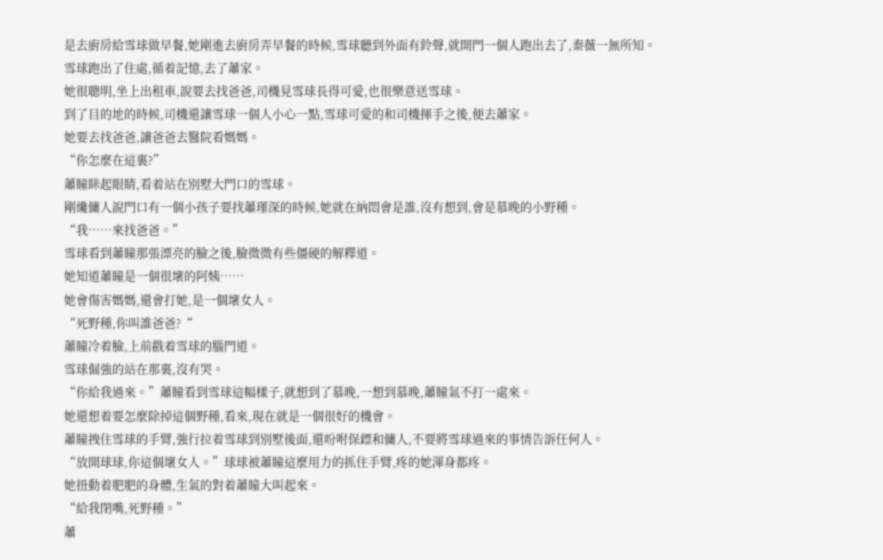是去廚房給雪球做早餐,她剛進去廚房弄早餐的時候,雪球聽到外面有鈴聲,就開門一個人跑出去了,秦薇一無所知。
雪球跑出了住處,循着記憶,去了蕭家。
她很聰明,坐上出租車,說要去找爸爸,司機見雪球長得可愛,也很樂意送雪球。
到了目的地的時候,司機還讓雪球一個人小心一點,雪球可愛的和司機揮手之後,便去蕭家。
她要去找爸爸,讓爸爸去醫院看媽媽。
“你怎麼在這裏?”
蕭瞳眯起眼睛,看着站在別墅大門口的雪球。
剛纔傭人說門口有一個小孩子要找蕭瑾深的時候,她就在納悶會是誰,沒有想到,會是慕晚的小野種。
“我……來找爸爸。”
雪球看到蕭瞳那張漂亮的臉之後,臉微微有些僵硬的解釋道。
她知道蕭瞳是一個很壞的阿姨……
她會傷害媽媽,還會打她,是一個壞女人。
“死野種,你叫誰爸爸?“
蕭瞳冷着臉,上前戳着雪球的腦門道。
雪球倔強的站在那裏,沒有哭。
“你給我過來。”蕭瞳看到雪球這幅樣子,就想到了慕晚,一想到慕晚,蕭瞳氣不打一處來。
她還想着要怎麼除掉這個野種,看來,現在就是一個很好的機會。
蕭瞳拽住雪球的手臂,強行拉着雪球到別墅後面,還吩咐保鏢和傭人,不要將雪球過來的事情告訴任何人。
“放開球球,你這個壞女人。”球球被蕭瞳這麼用力的抓住手臂,疼的她渾身都疼。
她扭動着肥肥的身體,生氣的對着蕭瞳大叫起來。
“給我閉嘴,死野種。”
蕭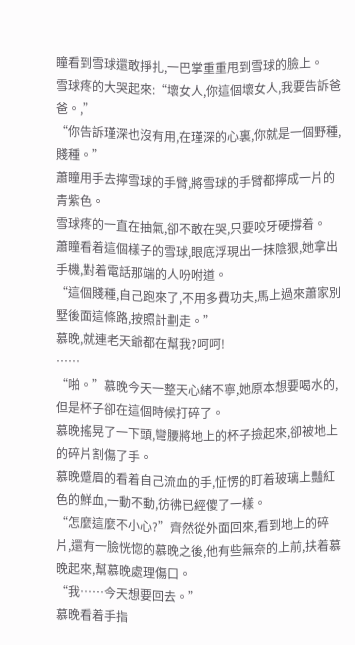瞳看到雪球還敢掙扎,一巴掌重重甩到雪球的臉上。
雪球疼的大哭起來:“壞女人,你這個壞女人,我要告訴爸爸。,”
“你告訴瑾深也沒有用,在瑾深的心裏,你就是一個野種,賤種。”
蕭瞳用手去擰雪球的手臂,將雪球的手臂都擰成一片的青紫色。
雪球疼的一直在抽氣,卻不敢在哭,只要咬牙硬撐着。
蕭瞳看着這個樣子的雪球,眼底浮現出一抹陰狠,她拿出手機,對着電話那端的人吩咐道。
“這個賤種,自己跑來了,不用多費功夫,馬上過來蕭家別墅後面這條路,按照計劃走。”
慕晚,就連老天爺都在幫我?呵呵!
……
“啪。”慕晚今天一整天心緒不寧,她原本想要喝水的,但是杯子卻在這個時候打碎了。
慕晚搖晃了一下頭,彎腰將地上的杯子撿起來,卻被地上的碎片割傷了手。
慕晚蹙眉的看着自己流血的手,怔愣的盯着玻璃上豔紅色的鮮血,一動不動,彷彿已經傻了一樣。
“怎麼這麼不小心?”齊然從外面回來,看到地上的碎片,還有一臉恍惚的慕晚之後,他有些無奈的上前,扶着慕晚起來,幫慕晚處理傷口。
“我……今天想要回去。”
慕晚看着手指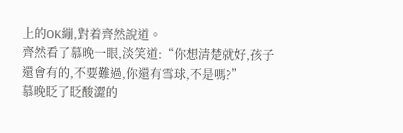上的OK繃,對着齊然說道。
齊然看了慕晚一眼,淡笑道:“你想清楚就好,孩子還會有的,不要難過,你還有雪球,不是嗎?”
慕晚眨了眨酸澀的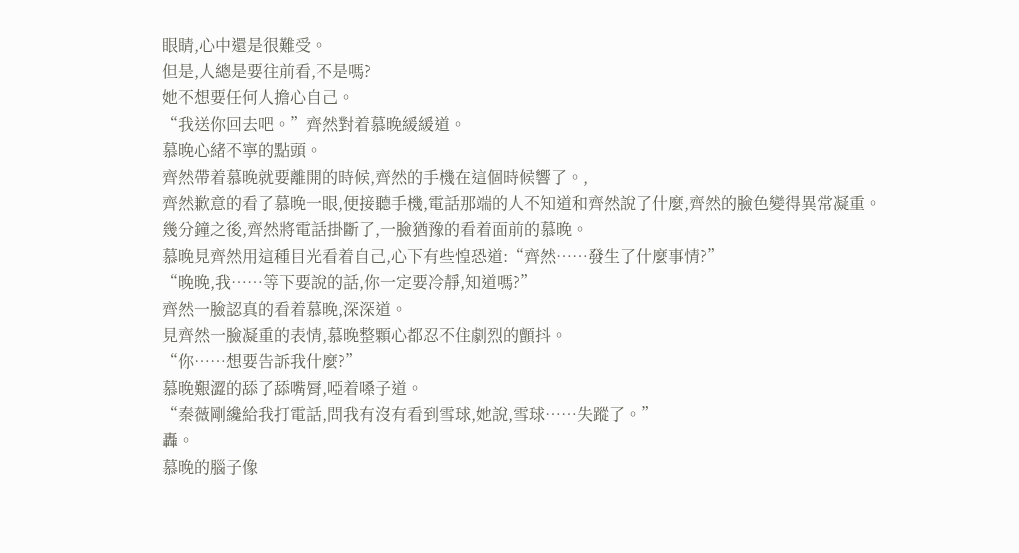眼睛,心中還是很難受。
但是,人總是要往前看,不是嗎?
她不想要任何人擔心自己。
“我送你回去吧。”齊然對着慕晚緩緩道。
慕晚心緒不寧的點頭。
齊然帶着慕晚就要離開的時候,齊然的手機在這個時候響了。,
齊然歉意的看了慕晚一眼,便接聽手機,電話那端的人不知道和齊然說了什麼,齊然的臉色變得異常凝重。
幾分鐘之後,齊然將電話掛斷了,一臉猶豫的看着面前的慕晚。
慕晚見齊然用這種目光看着自己,心下有些惶恐道:“齊然……發生了什麼事情?”
“晚晚,我……等下要說的話,你一定要冷靜,知道嗎?”
齊然一臉認真的看着慕晚,深深道。
見齊然一臉凝重的表情,慕晚整顆心都忍不住劇烈的顫抖。
“你……想要告訴我什麼?”
慕晚艱澀的舔了舔嘴脣,啞着嗓子道。
“秦薇剛纔給我打電話,問我有沒有看到雪球,她說,雪球……失蹤了。”
轟。
慕晚的腦子像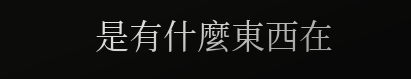是有什麼東西在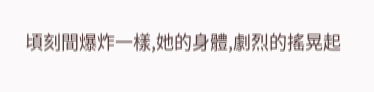頃刻間爆炸一樣,她的身體,劇烈的搖晃起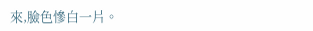來,臉色慘白一片。